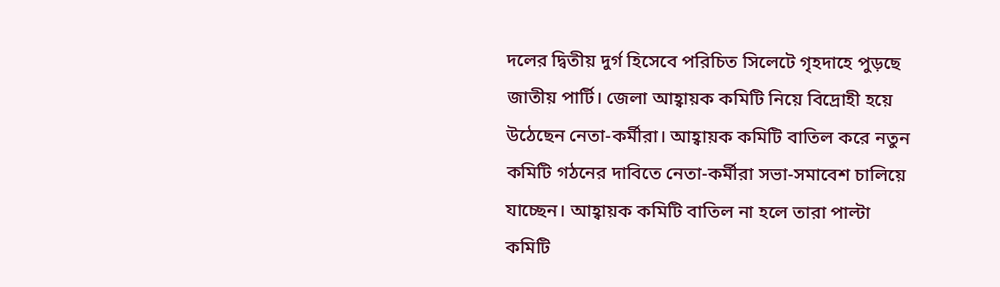দলের দ্বিতীয় দুর্গ হিসেবে পরিচিত সিলেটে গৃহদাহে পুড়ছে জাতীয় পার্টি। জেলা আহ্বায়ক কমিটি নিয়ে বিদ্রোহী হয়ে উঠেছেন নেতা-কর্মীরা। আহ্বায়ক কমিটি বাতিল করে নতুন কমিটি গঠনের দাবিতে নেতা-কর্মীরা সভা-সমাবেশ চালিয়ে যাচ্ছেন। আহ্বায়ক কমিটি বাতিল না হলে তারা পাল্টা কমিটি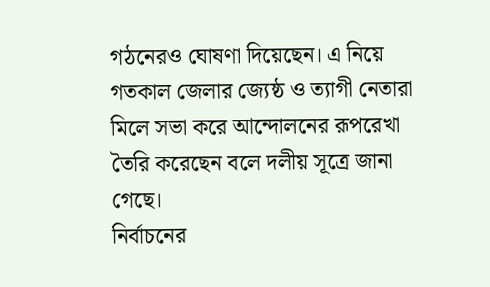গঠনেরও ঘোষণা দিয়েছেন। এ নিয়ে গতকাল জেলার জ্যেষ্ঠ ও ত্যাগী নেতারা মিলে সভা করে আন্দোলনের রূপরেখা তৈরি করেছেন বলে দলীয় সূত্রে জানা গেছে।
নির্বাচনের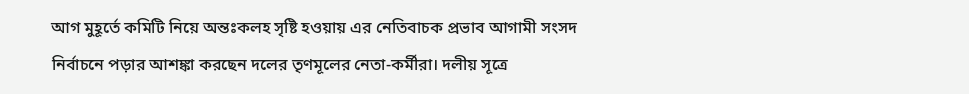আগ মুহূর্তে কমিটি নিয়ে অন্তঃকলহ সৃষ্টি হওয়ায় এর নেতিবাচক প্রভাব আগামী সংসদ নির্বাচনে পড়ার আশঙ্কা করছেন দলের তৃণমূলের নেতা-কর্মীরা। দলীয় সূত্রে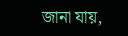জানা যায়,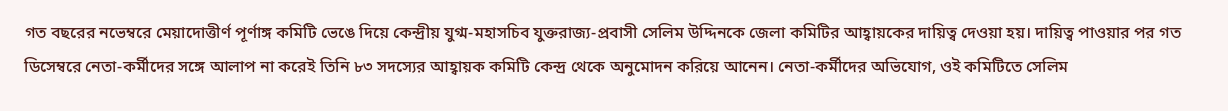গত বছরের নভেম্বরে মেয়াদোত্তীর্ণ পূর্ণাঙ্গ কমিটি ভেঙে দিয়ে কেন্দ্রীয় যুগ্ম-মহাসচিব যুক্তরাজ্য-প্রবাসী সেলিম উদ্দিনকে জেলা কমিটির আহ্বায়কের দায়িত্ব দেওয়া হয়। দায়িত্ব পাওয়ার পর গত ডিসেম্বরে নেতা-কর্মীদের সঙ্গে আলাপ না করেই তিনি ৮৩ সদস্যের আহ্বায়ক কমিটি কেন্দ্র থেকে অনুমোদন করিয়ে আনেন। নেতা-কর্মীদের অভিযোগ, ওই কমিটিতে সেলিম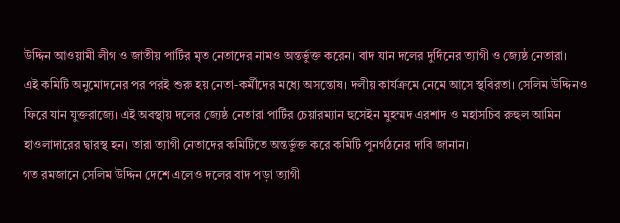উদ্দিন আওয়ামী লীগ ও জাতীয় পার্টির মৃত নেতাদের নামও অন্তর্ভুক্ত করেন। বাদ যান দলের দুর্দিনের ত্যাগী ও জ্যেষ্ঠ নেতারা।
এই কমিটি অনুমোদনের পর পরই শুরু হয় নেতা-কর্মীদের মধ্যে অসন্তোষ। দলীয় কার্যক্রমে নেমে আসে স্থবিরতা। সেলিম উদ্দিনও ফিরে যান যুক্তরাজ্যে। এই অবস্থায় দলের জ্যেষ্ঠ নেতারা পার্টির চেয়ারম্যান হুসেইন মুহম্মদ এরশাদ ও মহাসচিব রুহুল আমিন হাওলাদারের দ্বারস্থ হন। তারা ত্যাগী নেতাদের কমিটিতে অন্তর্ভুক্ত করে কমিটি পুনর্গঠনের দাবি জানান।
গত রমজানে সেলিম উদ্দিন দেশে এলেও দলের বাদ পড়া ত্যাগী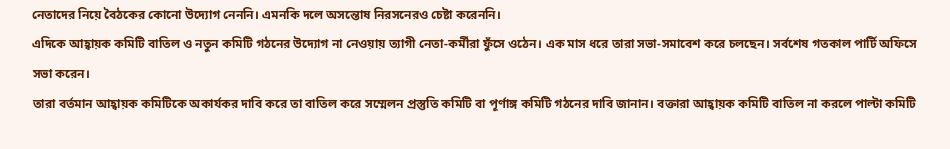নেতাদের নিয়ে বৈঠকের কোনো উদ্যোগ নেননি। এমনকি দলে অসন্তোষ নিরসনেরও চেষ্টা করেননি।
এদিকে আহ্বায়ক কমিটি বাতিল ও নতুন কমিটি গঠনের উদ্যোগ না নেওয়ায় ত্যাগী নেতা-কর্মীরা ফুঁসে ওঠেন। এক মাস ধরে তারা সভা-সমাবেশ করে চলছেন। সর্বশেষ গতকাল পার্টি অফিসে সভা করেন।
তারা বর্তমান আহ্বায়ক কমিটিকে অকার্যকর দাবি করে তা বাতিল করে সম্মেলন প্রস্তুতি কমিটি বা পূর্ণাঙ্গ কমিটি গঠনের দাবি জানান। বক্তারা আহ্বায়ক কমিটি বাতিল না করলে পাল্টা কমিটি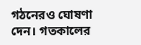গঠনেরও ঘোষণা দেন। গতকালের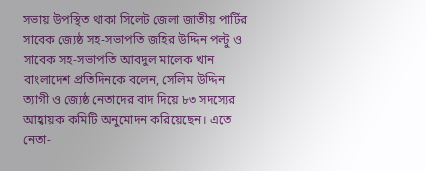সভায় উপস্থিত থাকা সিলেট জেলা জাতীয় পার্টির সাবেক জ্যেষ্ঠ সহ-সভাপতি জহির উদ্দিন পল্টু ও সাবেক সহ-সভাপতি আবদুল মালেক খান বাংলাদেশ প্রতিদিনকে বলেন, সেলিম উদ্দিন ত্যাগী ও জ্যেষ্ঠ নেতাদের বাদ দিয়ে ৮৩ সদস্যের আহ্বায়ক কমিটি অনুমোদন করিয়েছেন। এতে নেতা-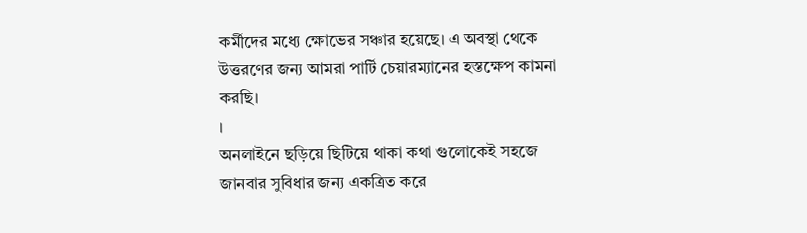কর্মীদের মধ্যে ক্ষোভের সঞ্চার হয়েছে। এ অবস্থা থেকে উত্তরণের জন্য আমরা পার্টি চেয়ারম্যানের হস্তক্ষেপ কামনা করছি।
।
অনলাইনে ছড়িয়ে ছিটিয়ে থাকা কথা গুলোকেই সহজে জানবার সুবিধার জন্য একত্রিত করে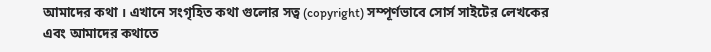আমাদের কথা । এখানে সংগৃহিত কথা গুলোর সত্ব (copyright) সম্পূর্ণভাবে সোর্স সাইটের লেখকের এবং আমাদের কথাতে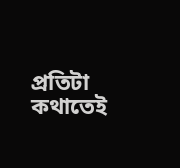প্রতিটা কথাতেই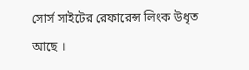সোর্স সাইটের রেফারেন্স লিংক উধৃত আছে ।